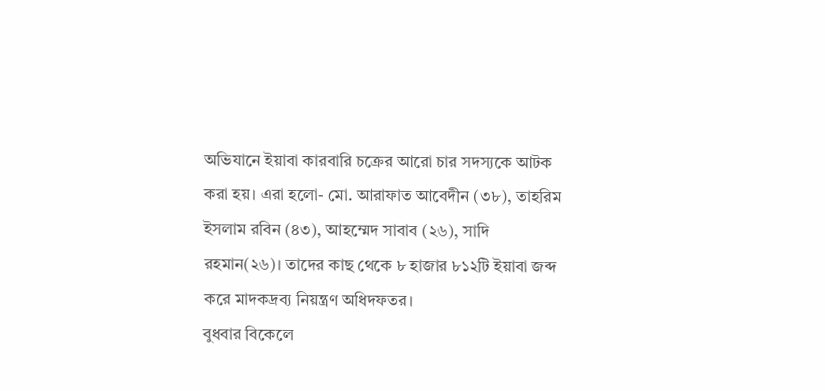অভিযানে ইয়াবা কারবারি চক্রের আরো চার সদস্যকে আটক করা হয়। এরা হলো- মো. আরাফাত আবেদীন (৩৮), তাহরিম ইসলাম রবিন (৪৩), আহম্মেদ সাবাব (২৬), সাদি রহমান(২৬)। তাদের কাছ থেকে ৮ হাজার ৮১২টি ইয়াবা জব্দ করে মাদকদ্রব্য নিয়ন্ত্রণ অধিদফতর।
বুধবার বিকেলে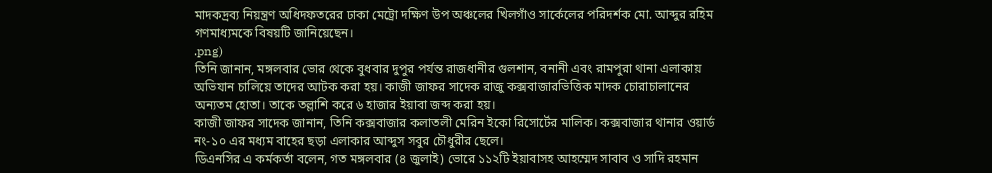মাদকদ্রব্য নিয়ন্ত্রণ অধিদফতরের ঢাকা মেট্রো দক্ষিণ উপ অঞ্চলের খিলগাঁও সার্কেলের পরিদর্শক মো. আব্দুর রহিম গণমাধ্যমকে বিষয়টি জানিয়েছেন।
.png)
তিনি জানান, মঙ্গলবার ভোর থেকে বুধবার দুপুর পর্যন্ত রাজধানীর গুলশান, বনানী এবং রামপুরা থানা এলাকায় অভিযান চালিয়ে তাদের আটক করা হয়। কাজী জাফর সাদেক রাজু কক্সবাজারভিত্তিক মাদক চোরাচালানের অন্যতম হোতা। তাকে তল্লাশি করে ৬ হাজার ইয়াবা জব্দ করা হয়।
কাজী জাফর সাদেক জানান, তিনি কক্সবাজার কলাতলী মেরিন ইকো রিসোর্টের মালিক। কক্সবাজার থানার ওয়ার্ড নং-১০ এর মধ্যম বাহের ছড়া এলাকার আব্দুস সবুর চৌধুরীর ছেলে।
ডিএনসির এ কর্মকর্তা বলেন, গত মঙ্গলবার (৪ জুলাই) ভোরে ১১২টি ইয়াবাসহ আহম্মেদ সাবাব ও সাদি রহমান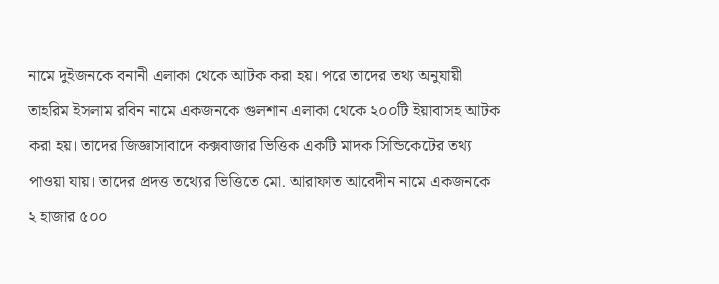নামে দুইজনকে বনানী এলাকা থেকে আটক করা হয়। পরে তাদের তথ্য অনুযায়ী তাহরিম ইসলাম রবিন নামে একজনকে গুলশান এলাকা থেকে ২০০টি ইয়াবাসহ আটক করা হয়। তাদের জিজ্ঞাসাবাদে কক্সবাজার ভিত্তিক একটি মাদক সিন্ডিকেটের তথ্য পাওয়া যায়। তাদের প্রদত্ত তথ্যের ভিত্তিতে মো. আরাফাত আবেদীন নামে একজনকে ২ হাজার ৫০০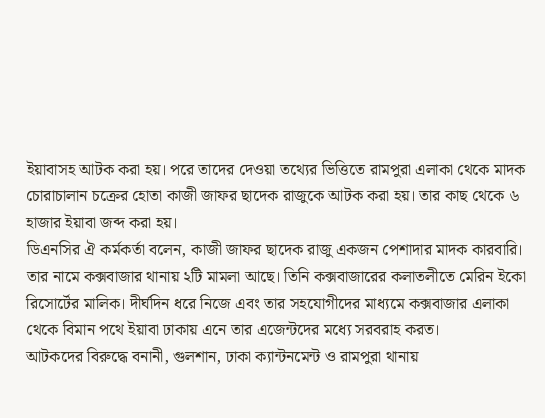ইয়াবাসহ আটক করা হয়। পরে তাদের দেওয়া তথ্যের ভিত্তিতে রামপুরা এলাকা থেকে মাদক চোরাচালান চক্রের হোতা কাজী জাফর ছাদেক রাজুকে আটক করা হয়। তার কাছ থেকে ৬ হাজার ইয়াবা জব্দ করা হয়।
ডিএনসির ঐ কর্মকর্তা বলেন, কাজী জাফর ছাদেক রাজু একজন পেশাদার মাদক কারবারি। তার নামে কক্সবাজার থানায় ২টি মামলা আছে। তিনি কক্সবাজারের কলাতলীতে মেরিন ইকো রিসোর্টের মালিক। দীর্ঘদিন ধরে নিজে এবং তার সহযোগীদের মাধ্যমে কক্সবাজার এলাকা থেকে বিমান পথে ইয়াবা ঢাকায় এনে তার এজেন্টদের মধ্যে সরবরাহ করত।
আটকদের বিরুদ্ধে বনানী, গুলশান, ঢাকা ক্যান্টনমেন্ট ও রামপুরা থানায়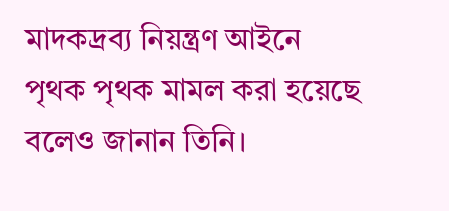মাদকদ্রব্য নিয়ন্ত্রণ আইনে পৃথক পৃথক মামল করা হয়েছে বলেও জানান তিনি।